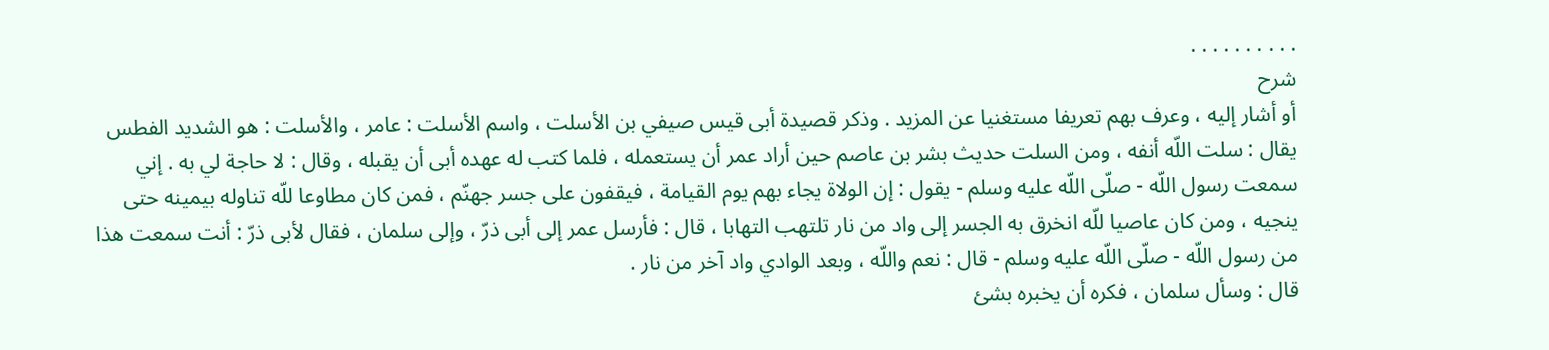. . . . . . . . . .
شرح
أو أشار إليه ، وعرف بهم تعريفا مستغنيا عن المزيد . وذكر قصيدة أبى قيس صيفي بن الأسلت ، واسم الأسلت : عامر ، والأسلت : هو الشديد الفطس يقال : سلت اللّه أنفه ، ومن السلت حديث بشر بن عاصم حين أراد عمر أن يستعمله ، فلما كتب له عهده أبى أن يقبله ، وقال : لا حاجة لي به . إني سمعت رسول اللّه - صلّى اللّه عليه وسلم - يقول : إن الولاة يجاء بهم يوم القيامة ، فيقفون على جسر جهنّم ، فمن كان مطاوعا للّه تناوله بيمينه حتى ينجيه ، ومن كان عاصيا للّه انخرق به الجسر إلى واد من نار تلتهب التهابا ، قال : فأرسل عمر إلى أبى ذرّ ، وإلى سلمان ، فقال لأبى ذرّ : أنت سمعت هذا من رسول اللّه - صلّى اللّه عليه وسلم - قال : نعم واللّه ، وبعد الوادي واد آخر من نار .
قال : وسأل سلمان ، فكره أن يخبره بشئ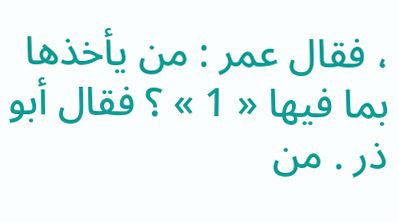، فقال عمر : من يأخذها بما فيها « 1 » ؟ فقال أبو ذر . من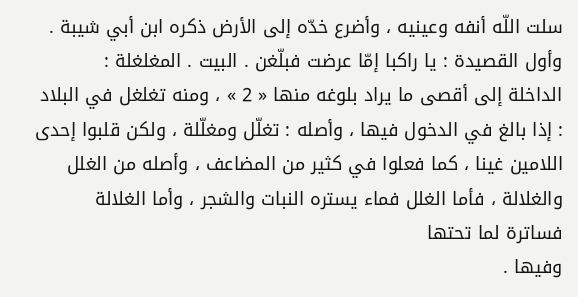سلت اللّه أنفه وعينيه ، وأضرع خدّه إلى الأرض ذكره ابن أبي شيبة .
وأول القصيدة : يا راكبا إمّا عرضت فبلّغن . البيت . المغلغلة :
الداخلة إلى أقصى ما يراد بلوغه منها « 2 » ، ومنه تغلغل في البلاد : إذا بالغ في الدخول فيها ، وأصله : تغلّل ومغلّلة ، ولكن قلبوا إحدى اللامين غينا ، كما فعلوا في كثير من المضاعف ، وأصله من الغلل والغلالة ، فأما الغلل فماء يستره النبات والشجر ، وأما الغلالة فساترة لما تحتها
وفيها .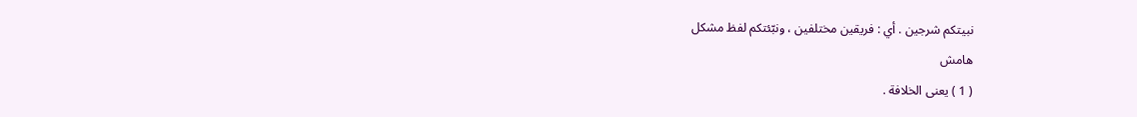نبيتكم شرجين . أي : فريقين مختلفين ، ونبّئتكم لفظ مشكل
هامش
( 1 ) يعنى الخلافة .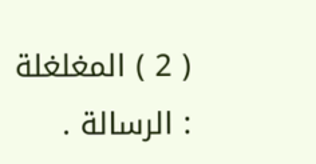( 2 ) المغلغلة : الرسالة .